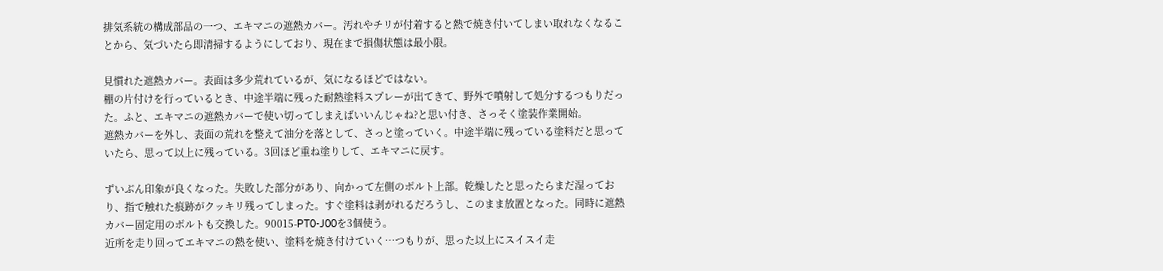排気系統の構成部品の一つ、エキマニの遮熱カバー。汚れやチリが付着すると熱で焼き付いてしまい取れなくなることから、気づいたら即清掃するようにしており、現在まで損傷状態は最小限。

見慣れた遮熱カバー。表面は多少荒れているが、気になるほどではない。
棚の片付けを行っているとき、中途半端に残った耐熱塗料スプレーが出てきて、野外で噴射して処分するつもりだった。ふと、エキマニの遮熱カバーで使い切ってしまえばいいんじゃね?と思い付き、さっそく塗装作業開始。
遮熱カバーを外し、表面の荒れを整えて油分を落として、さっと塗っていく。中途半端に残っている塗料だと思っていたら、思って以上に残っている。3回ほど重ね塗りして、エキマニに戻す。

ずいぶん印象が良くなった。失敗した部分があり、向かって左側のボルト上部。乾燥したと思ったらまだ湿っており、指で触れた痕跡がクッキリ残ってしまった。すぐ塗料は剥がれるだろうし、このまま放置となった。同時に遮熱カバー固定用のボルトも交換した。90015-PT0-J00を3個使う。
近所を走り回ってエキマニの熱を使い、塗料を焼き付けていく…つもりが、思った以上にスイスイ走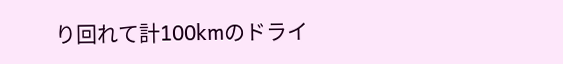り回れて計100kmのドライ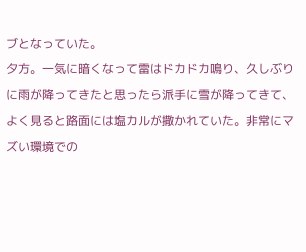ブとなっていた。
夕方。一気に暗くなって雷はドカドカ鳴り、久しぶりに雨が降ってきたと思ったら派手に雪が降ってきて、よく見ると路面には塩カルが撒かれていた。非常にマズい環境での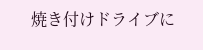焼き付けドライブに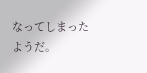なってしまったようだ。